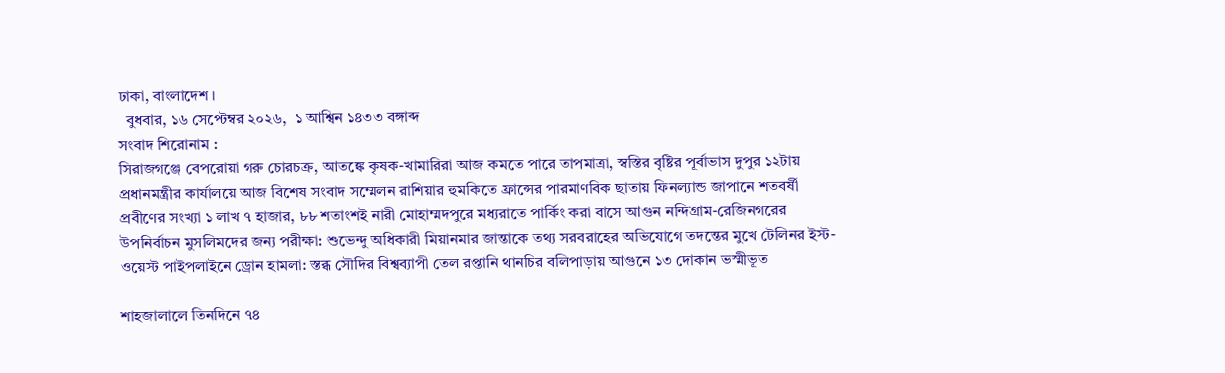ঢাকা, বাংলাদেশ ।
  বুধবার, ১৬ সেপ্টেম্বর ২০২৬,  ১ আশ্বিন ১৪৩৩ বঙ্গাব্দ
সংবাদ শিরোনাম :
সিরাজগঞ্জে বেপরোয়া গরু চোরচক্র, আতঙ্কে কৃষক-খামারিরা আজ কমতে পারে তাপমাত্রা, স্বস্তির বৃষ্টির পূর্বাভাস দুপুর ১২টায় প্রধানমন্ত্রীর কার্যালয়ে আজ বিশেষ সংবাদ সম্মেলন রাশিয়ার হুমকিতে ফ্রান্সের পারমাণবিক ছাতায় ফিনল্যান্ড জাপানে শতবর্ষী প্রবীণের সংখ্যা ১ লাখ ৭ হাজার, ৮৮ শতাংশই নারী মোহাম্মদপুরে মধ্যরাতে পার্কিং করা বাসে আগুন নন্দিগ্রাম-রেজিনগরের উপনির্বাচন মুসলিমদের জন্য পরীক্ষা: শুভেন্দু অধিকারী মিয়ানমার জান্তাকে তথ্য সরবরাহের অভিযোগে তদন্তের মুখে টেলিনর ইস্ট-ওয়েস্ট পাইপলাইনে ড্রোন হামলা: স্তব্ধ সৌদির বিশ্বব্যাপী তেল রপ্তানি থানচির বলিপাড়ায় আগুনে ১৩ দোকান ভস্মীভূত

শাহজালালে তিনদিনে ৭৪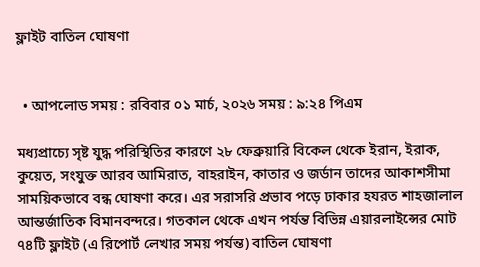ফ্লাইট বাতিল ঘোষণা


  • আপলোড সময় : রবিবার ০১ মার্চ, ২০২৬ সময় : ৯:২৪ পিএম

মধ্যপ্রাচ্যে সৃষ্ট যুদ্ধ পরিস্থিতির কারণে ২৮ ফেব্রুয়ারি বিকেল থেকে ইরান, ইরাক, কুয়েত, সংযুক্ত আরব আমিরাত, বাহরাইন, কাতার ও জর্ডান তাদের আকাশসীমা সাময়িকভাবে বন্ধ ঘোষণা করে। এর সরাসরি প্রভাব পড়ে ঢাকার হযরত শাহজালাল আন্তর্জাতিক বিমানবন্দরে। গতকাল থেকে এখন পর্যন্ত বিভিন্ন এয়ারলাইন্সের মোট ৭৪টি ফ্লাইট (এ রিপোর্ট লেখার সময় পর্যন্ত) বাতিল ঘোষণা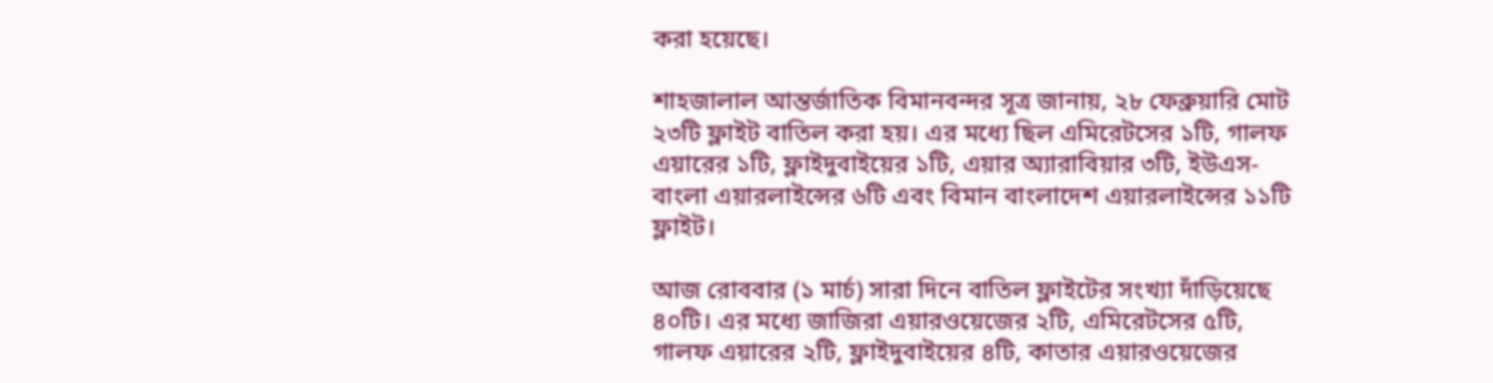করা হয়েছে।

শাহজালাল আন্তর্জাতিক বিমানবন্দর সূত্র জানায়, ২৮ ফেব্রুয়ারি মোট ২৩টি ফ্লাইট বাতিল করা হয়। এর মধ্যে ছিল এমিরেটসের ১টি, গালফ এয়ারের ১টি, ফ্লাইদুবাইয়ের ১টি, এয়ার অ্যারাবিয়ার ৩টি, ইউএস-বাংলা এয়ারলাইন্সের ৬টি এবং বিমান বাংলাদেশ এয়ারলাইন্সের ১১টি ফ্লাইট।

আজ রোববার (১ মার্চ) সারা দিনে বাতিল ফ্লাইটের সংখ্যা দাঁড়িয়েছে ৪০টি। এর মধ্যে জাজিরা এয়ারওয়েজের ২টি, এমিরেটসের ৫টি, গালফ এয়ারের ২টি, ফ্লাইদুবাইয়ের ৪টি, কাতার এয়ারওয়েজের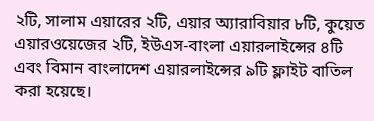২টি, সালাম এয়ারের ২টি, এয়ার অ্যারাবিয়ার ৮টি, কুয়েত এয়ারওয়েজের ২টি, ইউএস-বাংলা এয়ারলাইন্সের ৪টি এবং বিমান বাংলাদেশ এয়ারলাইন্সের ৯টি ফ্লাইট বাতিল করা হয়েছে।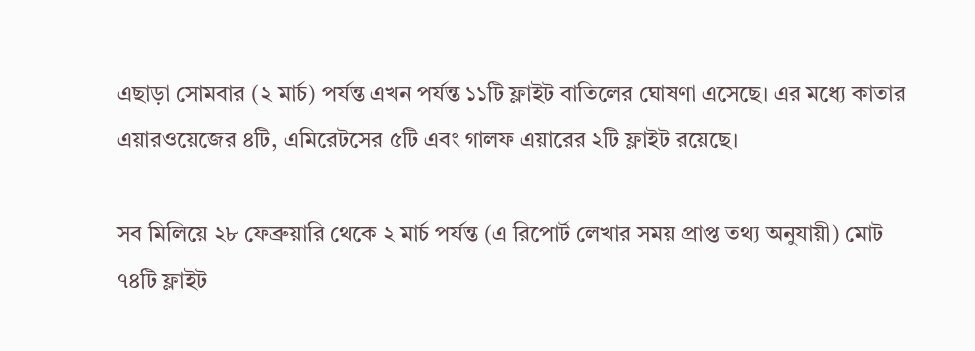এছাড়া সোমবার (২ মার্চ) পর্যন্ত এখন পর্যন্ত ১১টি ফ্লাইট বাতিলের ঘোষণা এসেছে। এর মধ্যে কাতার এয়ারওয়েজের ৪টি, এমিরেটসের ৫টি এবং গালফ এয়ারের ২টি ফ্লাইট রয়েছে।

সব মিলিয়ে ২৮ ফেব্রুয়ারি থেকে ২ মার্চ পর্যন্ত (এ রিপোর্ট লেখার সময় প্রাপ্ত তথ্য অনুযায়ী) মোট ৭৪টি ফ্লাইট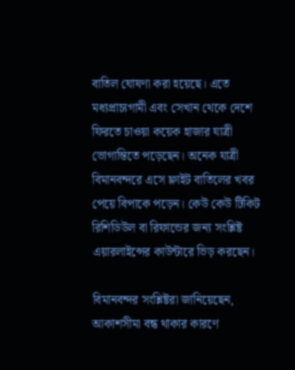বাতিল ঘোষণা করা হয়েছে। এতে মধ্যপ্রাচ্যগামী এবং সেখান থেকে দেশে ফিরতে চাওয়া কয়েক হাজার যাত্রী ভোগান্তিতে পড়েছেন। অনেক যাত্রী বিমানবন্দরে এসে ফ্লাইট বাতিলের খবর পেয়ে বিপাকে পড়েন। কেউ কেউ টিকিট রিশিডিউল বা রিফান্ডের জন্য সংশ্লিষ্ট এয়ারলাইন্সের কাউন্টারে ভিড় করছেন।

বিমানবন্দর সংশ্লিষ্টরা জানিয়েছেন, আকাশসীমা বন্ধ থাকার কারণে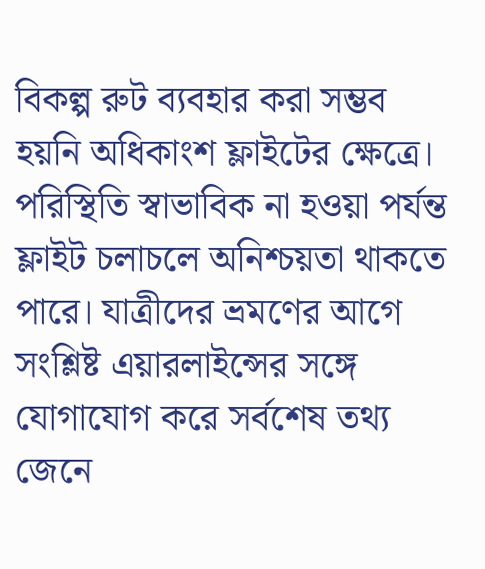বিকল্প রুট ব্যবহার করা সম্ভব হয়নি অধিকাংশ ফ্লাইটের ক্ষেত্রে। পরিস্থিতি স্বাভাবিক না হওয়া পর্যন্ত ফ্লাইট চলাচলে অনিশ্চয়তা থাকতে পারে। যাত্রীদের ভ্রমণের আগে সংশ্লিষ্ট এয়ারলাইন্সের সঙ্গে যোগাযোগ করে সর্বশেষ তথ্য জেনে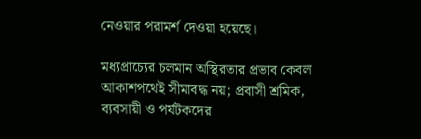নেওয়ার পরামর্শ দেওয়া হয়েছে।

মধ্যপ্রাচ্যের চলমান অস্থিরতার প্রভাব কেবল আকাশপথেই সীমাবদ্ধ নয়; প্রবাসী শ্রমিক, ব্যবসায়ী ও পর্যটকদের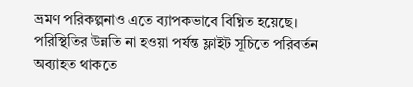ভ্রমণ পরিকল্পনাও এতে ব্যাপকভাবে বিঘ্নিত হয়েছে। পরিস্থিতির উন্নতি না হওয়া পর্যন্ত ফ্লাইট সূচিতে পরিবর্তন অব্যাহত থাকতে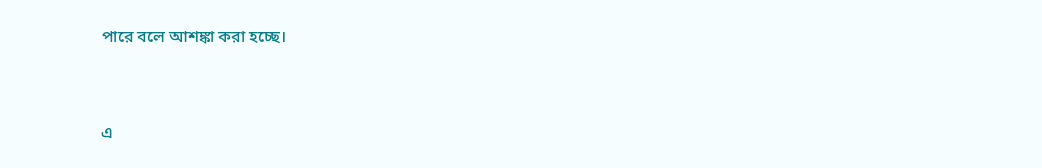পারে বলে আশঙ্কা করা হচ্ছে।


এ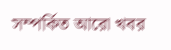সম্পর্কিত আরো খবর